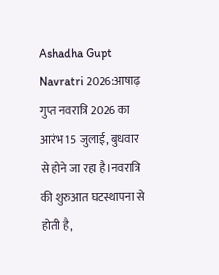Ashadha Gupt Navratri 2026:आषाढ़ गुप्त नवरात्रि 2026 का आरंभ 15 जुलाई, बुधवार से होने जा रहा है।नवरात्रि की शुरुआत घटस्थापना से होती है,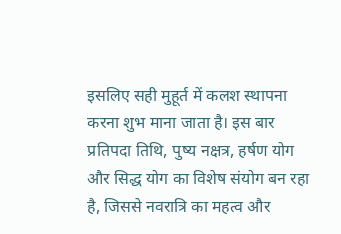इसलिए सही मुहूर्त में कलश स्थापना करना शुभ माना जाता है। इस बार प्रतिपदा तिथि, पुष्य नक्षत्र, हर्षण योग और सिद्ध योग का विशेष संयोग बन रहा है, जिससे नवरात्रि का महत्व और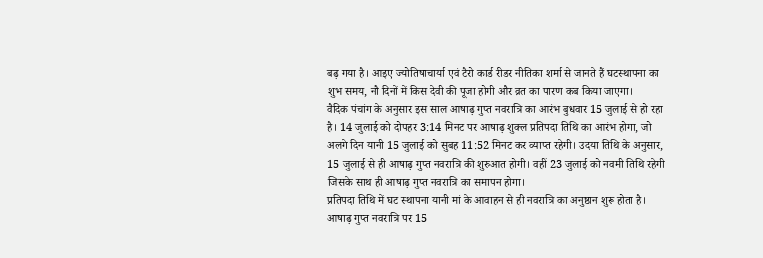बढ़ गया है। आइए ज्योतिषाचार्या एवं टैरो कार्ड रीडर नीतिका शर्मा से जानते हैं घटस्थापना का शुभ समय, नौ दिनों में किस देवी की पूजा होगी और व्रत का पारण कब किया जाएगा।
वैदिक पंचांग के अनुसार इस साल आषाढ़ गुप्त नवरात्रि का आरंभ बुधवार 15 जुलाई से हो रहा है। 14 जुलाई को दोपहर 3:14 मिनट पर आषाढ़ शुक्ल प्रतिपदा तिथि का आरंभ होगा, जो अलगे दिन यानी 15 जुलाई को सुबह 11:52 मिनट कर व्याप्त रहेगी। उदया तिथि के अनुसार, 15 जुलाई से ही आषाढ़ गुप्त नवरात्रि की शुरुआत होगी। वहीं 23 जुलाई को नवमी तिथि रहेगी जिसके साथ ही आषाढ़ गुप्त नवरात्रि का समापन होगा।
प्रतिपदा तिथि में घट स्थापना यानी मां के आवाहन से ही नवरात्रि का अनुष्ठान शुरू होता है। आषाढ़ गुप्त नवरात्रि पर 15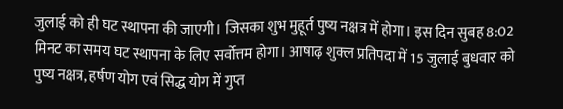जुलाई को ही घट स्थापना की जाएगी। जिसका शुभ मुहूर्त पुष्य नक्षत्र में होगा। इस दिन सुबह 8:02 मिनट का समय घट स्थापना के लिए सर्वोत्तम होगा। आषाढ़ शुक्ल प्रतिपदा में 15 जुलाई बुधवार को पुष्य नक्षत्र, हर्षण योग एवं सिद्ध योग में गुप्त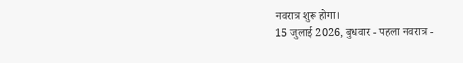नवरात्र शुरू होगा।
15 जुलाई 2026, बुधवार - पहला नवरात्र -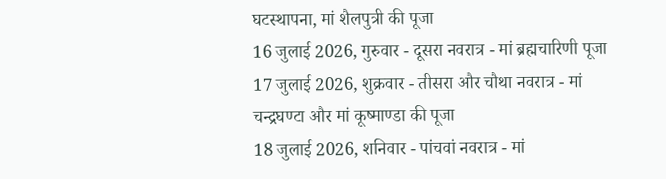घटस्थापना, मां शैलपुत्री की पूजा
16 जुलाई 2026, गुरुवार - दूसरा नवरात्र - मां ब्रह्मचारिणी पूजा
17 जुलाई 2026, शुक्रवार - तीसरा और चौथा नवरात्र - मां चन्द्रघण्टा और मां कूष्माण्डा की पूजा
18 जुलाई 2026, शनिवार - पांचवां नवरात्र - मां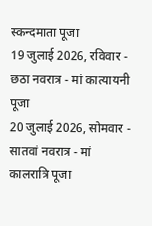स्कन्दमाता पूजा
19 जुलाई 2026, रविवार - छठा नवरात्र - मां कात्यायनी पूजा
20 जुलाई 2026, सोमवार - सातवां नवरात्र - मां कालरात्रि पूजा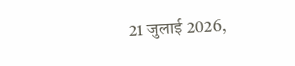21 जुलाई 2026,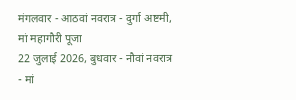मंगलवार - आठवां नवरात्र - दुर्गा अष्टमी, मां महागौरी पूजा
22 जुलाई 2026, बुधवार - नौवां नवरात्र - मां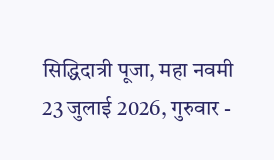सिद्धिदात्री पूजा, महा नवमी
23 जुलाई 2026, गुरुवार -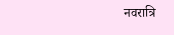नवरात्रि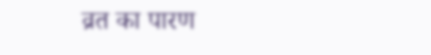व्रत का पारण